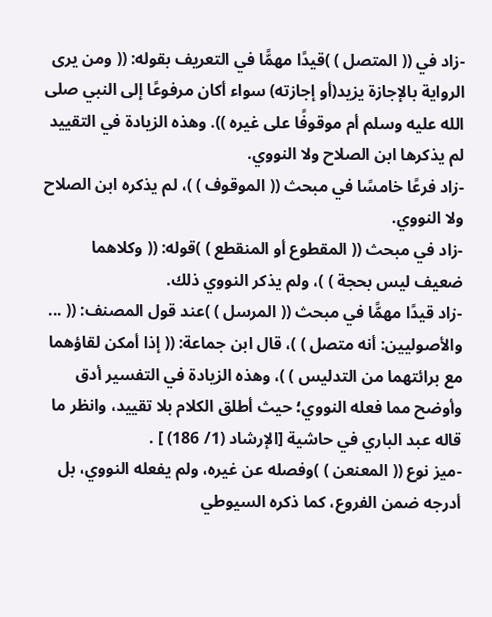-زاد في (( المتصل ) )قيدًا مهمًّا في التعريف بقوله: (( ومن يرى الرواية بالإجازة يزيد(أو إجازته) سواء أكان مرفوعًا إلى النبي صلى الله عليه وسلم أم موقوفًا على غيره )). وهذه الزيادة في التقييد لم يذكرها ابن الصلاح ولا النووي.
-زاد فرعًا خامسًا في مبحث (( الموقوف ) )، لم يذكره ابن الصلاح ولا النووي.
-زاد في مبحث (( المقطوع أو المنقطع ) )قوله: (( وكلاهما ضعيف ليس بحجة ) )، ولم يذكر النووي ذلك.
-زاد قيدًا مهمًّا في مبحث (( المرسل ) )عند قول المصنف: (( ... والأصوليين: أنه متصل ) )، قال ابن جماعة: (( إذا أمكن لقاؤهما مع برائتهما من التدليس ) )، وهذه الزيادة في التفسير أدق وأوضح مما فعله النووي؛ حيث أطلق الكلام بلا تقييد، وانظر ما قاله عبد الباري في حاشية [الإرشاد (1/ 186) ] .
-ميز نوع (( المعنعن ) )وفصله عن غيره، ولم يفعله النووي، بل أدرجه ضمن الفروع، كما ذكره السيوطي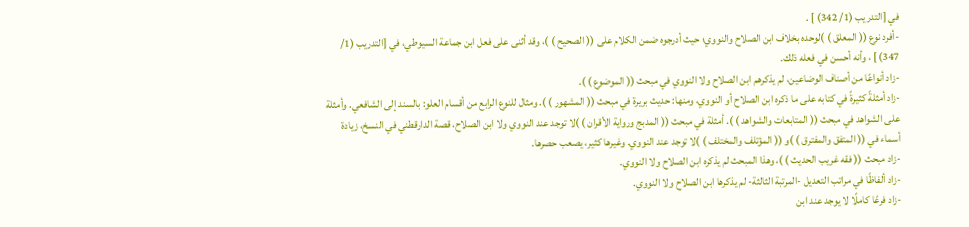في [التدريب (1/ 342) ] .
-أفرد نوع (( المعلق ) )لوحده بخلاف ابن الصلاح والنووي؛ حيث أدرجوه ضمن الكلام على (( الصحيح ) )، وقد أثنى على فعل ابن جماعة السيوطي، في [التدريب (1/ 347) ] ، وأنه أحسن في فعله ذلك.
-زاد أنواعًا من أصناف الوضاعين، لم يذكرهم ابن الصلاح ولا النووي في مبحث (( الموضوع ) ).
-زاد أمثلةً كثيرةً في كتابه على ما ذكره ابن الصلاح أو النووي، ومنها: حديث بريرة في مبحث (( المشهور ) ). ومثال للنوع الرابع من أقسام العلو: بالسند إلى الشافعي. وأمثلة على الشواهد في مبحث (( المتابعات والشواهد ) ). أمثلة في مبحث (( المدبج ورواية الأقران ) )لا توجد عند النووي ولا ابن الصلاح، قصة الدارقطني في النسخ، زيادة أسماء في (( المتفق والمفترق ) )و (( المؤتلف والمختلف ) )لا توجد عند النووي. وغيرها كثير، يصعب حصرها.
-زاد مبحث (( فقه غريب الحديث ) )، وهذا المبحث لم يذكره ابن الصلاح ولا النووي.
-زاد ألفاظًا في مراتب التعديل -المرتبة الثالثة- لم يذكرها ابن الصلاح ولا النووي.
-زاد فرعًا كاملًا لا يوجد عند ابن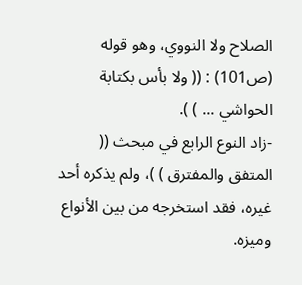الصلاح ولا النووي، وهو قوله (ص101) : (( ولا بأس بكتابة الحواشي ... ) ).
-زاد النوع الرابع في مبحث (( المتفق والمفترق ) )، ولم يذكره أحد غيره، فقد استخرجه من بين الأنواع وميزه.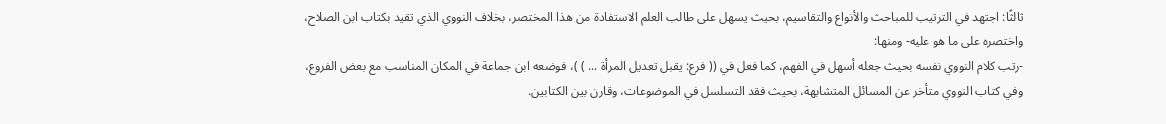ثالثًا: اجتهد في الترتيب للمباحث والأنواع والتقاسيم، بحيث يسهل على طالب العلم الاستفادة من هذا المختصر، بخلاف النووي الذي تقيد بكتاب ابن الصلاح، واختصره على ما هو عليه- ومنها:
-رتب كلام النووي نفسه بحيث جعله أسهل في الفهم، كما فعل في (( فرع: يقبل تعديل المرأة ... ) )، فوضعه ابن جماعة في المكان المناسب مع بعض الفروع، وفي كتاب النووي متأخر عن المسائل المتشابهة، بحيث فقد التسلسل في الموضوعات، وقارن بين الكتابين.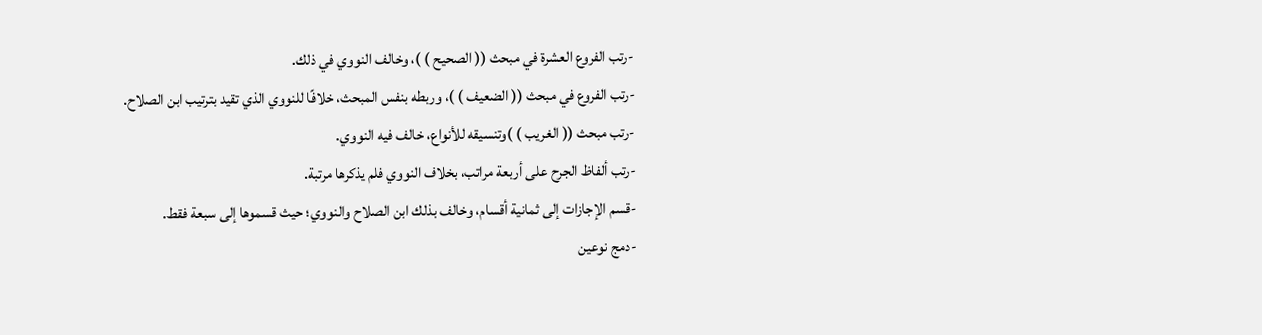-رتب الفروع العشرة في مبحث (( الصحيح ) )، وخالف النووي في ذلك.
-رتب الفروع في مبحث (( الضعيف ) )، وربطه بنفس المبحث، خلافًا للنووي الذي تقيد بترتيب ابن الصلاح.
-رتب مبحث (( الغريب ) )وتنسيقه للأنواع، خالف فيه النووي.
-رتب ألفاظ الجرح على أربعة مراتب، بخلاف النووي فلم يذكرها مرتبة.
-قسم الإجازات إلى ثمانية أقسام، وخالف بذلك ابن الصلاح والنووي؛ حيث قسموها إلى سبعة فقط.
-دمج نوعين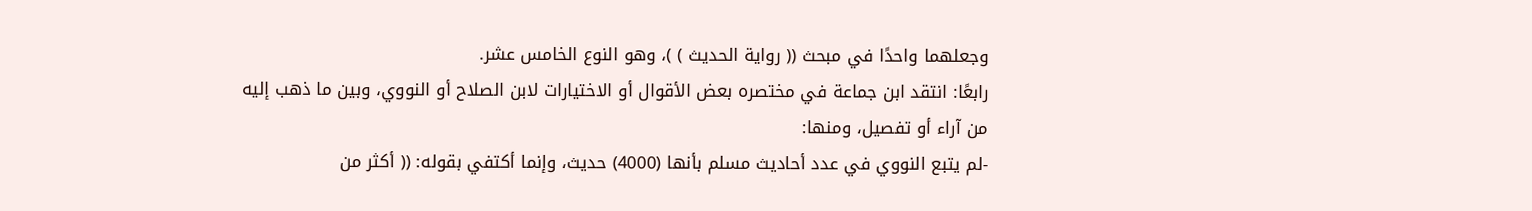وجعلهما واحدًا في مبحث (( رواية الحديث ) )، وهو النوع الخامس عشر.
رابعًا: انتقد ابن جماعة في مختصره بعض الأقوال أو الاختيارات لابن الصلاح أو النووي، وبين ما ذهب إليه من آراء أو تفصيل، ومنها:
-لم يتبع النووي في عدد أحاديث مسلم بأنها (4000) حديث، وإنما أكتفي بقوله: (( أكثر من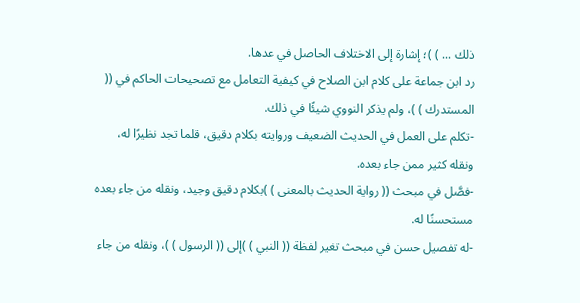ذلك ... ) )؛ إشارة إلى الاختلاف الحاصل في عدها.
رد ابن جماعة على كلام ابن الصلاح في كيفية التعامل مع تصحيحات الحاكم في (( المستدرك ) )، ولم يذكر النووي شيئًا في ذلك.
-تكلم على العمل في الحديث الضعيف وروايته بكلام دقيق، قلما تجد نظيرًا له، ونقله كثير ممن جاء بعده.
-فصَّل في مبحث (( رواية الحديث بالمعنى ) )بكلام دقيق وجيد، ونقله من جاء بعده مستحسنًا له.
-له تفصيل حسن في مبحث تغير لفظة (( النبي ) )إلى (( الرسول ) )، ونقله من جاء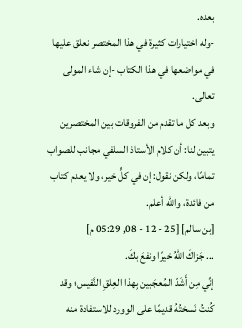بعده.
-وله اختيارات كثيرة في هذا المختصر نعلق عليها في مواضعها في هذا الكتاب -إن شاء المولى تعالى.
وبعد كل ما تقدم من الفروقات بين المختصرين يتبين لنا: أن كلام الأستاذ السلفي مجانب للصواب تمامًا، ولكن نقول: إن في كلٍّ خير، ولا يعدم كتاب من فائدة، والله أعلم.
[بن سالم] [25 - 12 - 08, 05:29 م]
... جَزاكَ اللهُ خيرًا ونفعَ بكَ.
إنِّي مِن أَشَدّ المُعجَبين بِهذا العِلقِ النَّفيس؛ وقد كُنتُ نَسختُهُ قديمًا على الوورد للاستفادة منه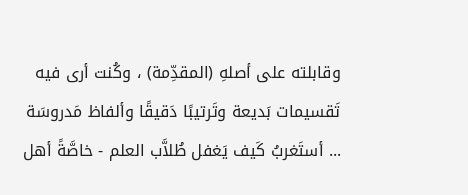وقابلته على أصلهِ (المقدِّمة) ، وكُنت أرى فيه تَقسيمات بَديعة وتَرتيبًا دَقيقًا وألفاظ مَدروسَة ... أستَغربُ كَيف يَغفل طُلاَّب العلم - خاصَّةً أهل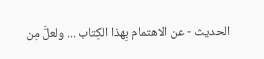الحديث - عن الاهتمام بِهذا الكِتاب ... ولعلَّ مِن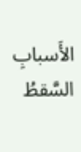الأَسبابِ السَّقطُ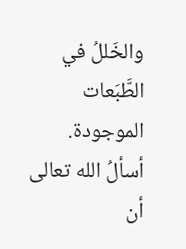والخَللُ في الطَّبَعات الموجودة.
أسألُ الله تعالى أن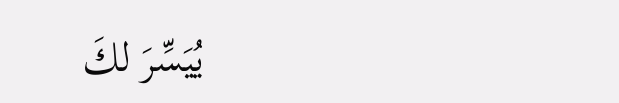يُيَسِّرَ لكَ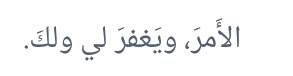الأَمرَ، ويَغفرَ لي ولكَ.